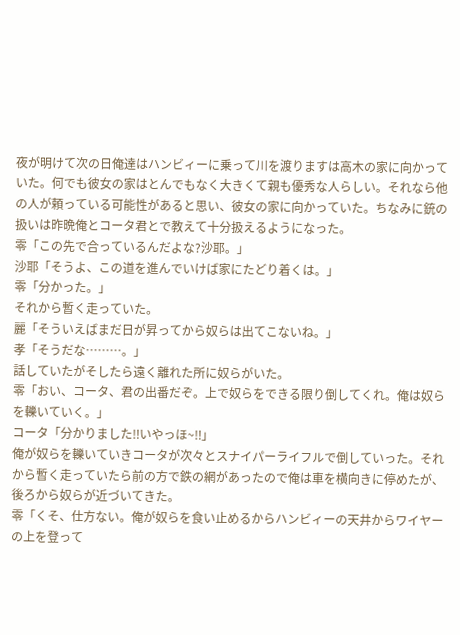夜が明けて次の日俺達はハンビィーに乗って川を渡りますは高木の家に向かっていた。何でも彼女の家はとんでもなく大きくて親も優秀な人らしい。それなら他の人が頼っている可能性があると思い、彼女の家に向かっていた。ちなみに銃の扱いは昨晩俺とコータ君とで教えて十分扱えるようになった。
零「この先で合っているんだよな?沙耶。」
沙耶「そうよ、この道を進んでいけば家にたどり着くは。」
零「分かった。」
それから暫く走っていた。
麗「そういえばまだ日が昇ってから奴らは出てこないね。」
孝「そうだな………。」
話していたがそしたら遠く離れた所に奴らがいた。
零「おい、コータ、君の出番だぞ。上で奴らをできる限り倒してくれ。俺は奴らを轢いていく。」
コータ「分かりました‼いやっほ~‼」
俺が奴らを轢いていきコータが次々とスナイパーライフルで倒していった。それから暫く走っていたら前の方で鉄の網があったので俺は車を横向きに停めたが、後ろから奴らが近づいてきた。
零「くそ、仕方ない。俺が奴らを食い止めるからハンビィーの天井からワイヤーの上を登って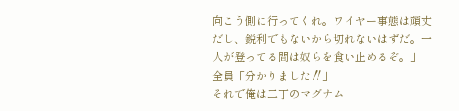向こう側に行ってくれ。ワイヤー事態は頑丈だし、鋭利でもないから切れないはずだ。一人が登ってる間は奴らを食い止めるぞ。」
全員「分かりました‼」
それで俺は二丁のマグナム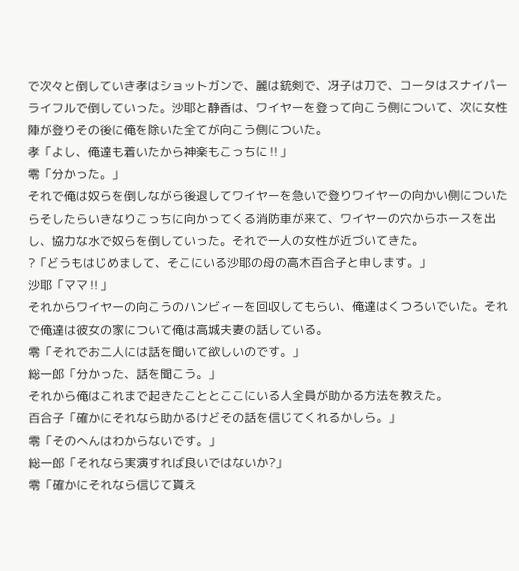で次々と倒していき孝はショットガンで、麗は銃剣で、冴子は刀で、コータはスナイパーライフルで倒していった。沙耶と静香は、ワイヤーを登って向こう側について、次に女性陣が登りその後に俺を除いた全てが向こう側についた。
孝「よし、俺達も着いたから神楽もこっちに‼」
零「分かった。」
それで俺は奴らを倒しながら後退してワイヤーを急いで登りワイヤーの向かい側についたらそしたらいきなりこっちに向かってくる消防車が来て、ワイヤーの穴からホースを出し、協力な水で奴らを倒していった。それで一人の女性が近づいてきた。
?「どうもはじめまして、そこにいる沙耶の母の高木百合子と申します。」
沙耶「ママ‼」
それからワイヤーの向こうのハンビィーを回収してもらい、俺達はくつろいでいた。それで俺達は彼女の家について俺は高城夫妻の話している。
零「それでお二人には話を聞いて欲しいのです。」
総一郎「分かった、話を聞こう。」
それから俺はこれまで起きたこととここにいる人全員が助かる方法を教えた。
百合子「確かにそれなら助かるけどその話を信じてくれるかしら。」
零「そのへんはわからないです。」
総一郎「それなら実演すれば良いではないか?」
零「確かにそれなら信じて貰え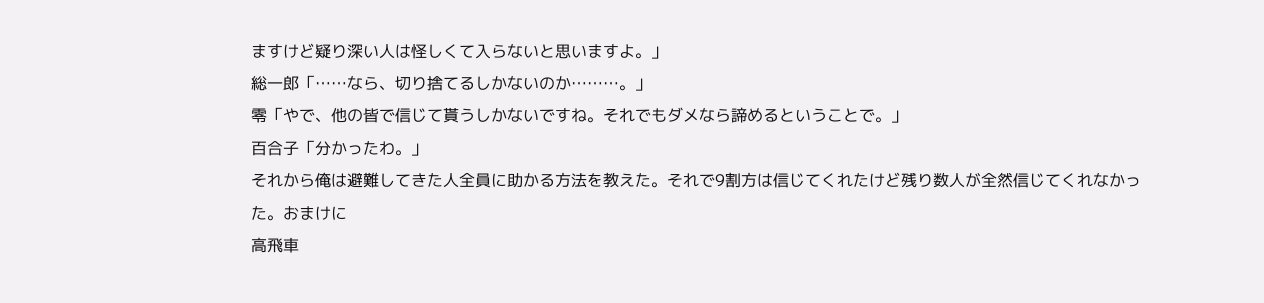ますけど疑り深い人は怪しくて入らないと思いますよ。」
総一郎「……なら、切り捨てるしかないのか………。」
零「やで、他の皆で信じて貰うしかないですね。それでもダメなら諦めるということで。」
百合子「分かったわ。」
それから俺は避難してきた人全員に助かる方法を教えた。それで9割方は信じてくれたけど残り数人が全然信じてくれなかった。おまけに
高飛車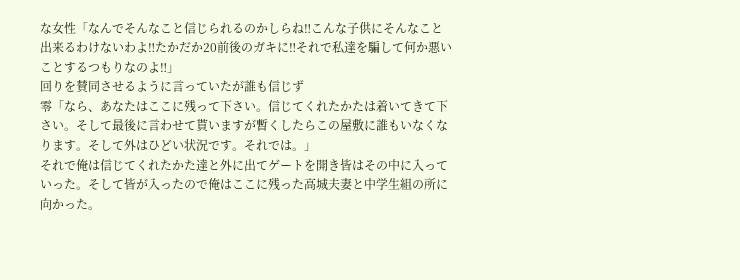な女性「なんでそんなこと信じられるのかしらね‼こんな子供にそんなこと出来るわけないわよ‼たかだか20前後のガキに‼それで私達を騙して何か悪いことするつもりなのよ‼」
回りを賛同させるように言っていたが誰も信じず
零「なら、あなたはここに残って下さい。信じてくれたかたは着いてきて下さい。そして最後に言わせて貰いますが暫くしたらこの屋敷に誰もいなくなります。そして外はひどい状況です。それでは。」
それで俺は信じてくれたかた達と外に出てゲートを開き皆はその中に入っていった。そして皆が入ったので俺はここに残った高城夫妻と中学生組の所に向かった。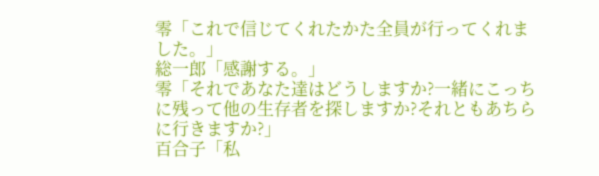零「これで信じてくれたかた全員が行ってくれました。」
総一郎「感謝する。」
零「それであなた達はどうしますか?一緒にこっちに残って他の生存者を探しますか?それともあちらに行きますか?」
百合子「私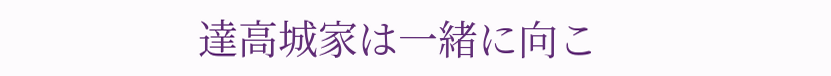達高城家は一緒に向こ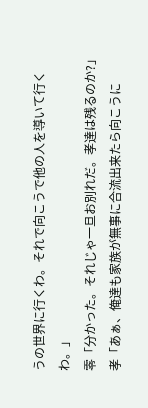うの世界に行くわ。それで向こうで他の人を導いて行くわ。」
零「分かった。それじゃ一旦お別れだ。孝達は残るのか?」
孝「あぁ、俺達も家族が無事に合流出来たら向こうに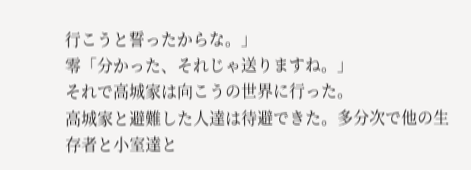行こうと誓ったからな。」
零「分かった、それじゃ送りますね。」
それで高城家は向こうの世界に行った。
高城家と避難した人達は待避できた。多分次で他の生存者と小室達と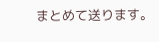まとめて送ります。